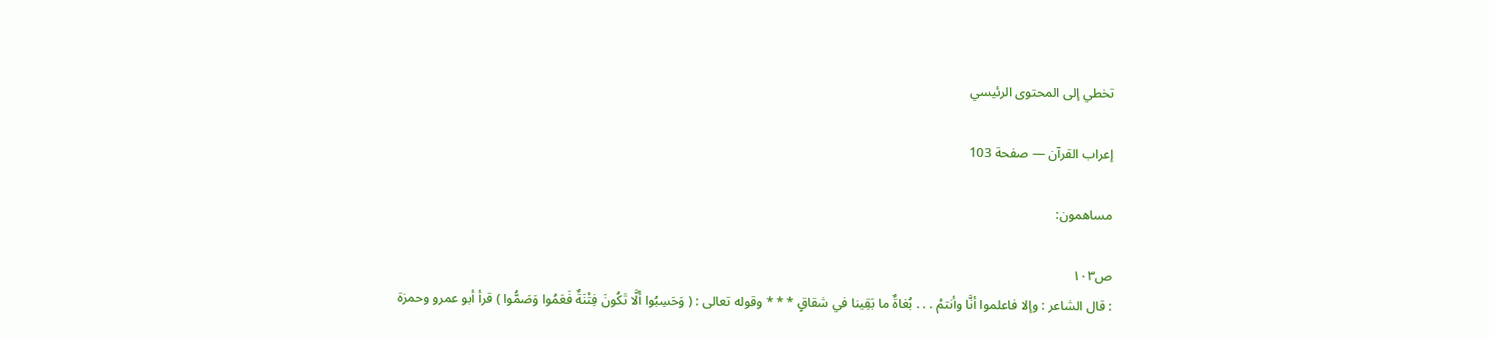تخطي إلى المحتوى الرئيسي

إعراب القرآن — صفحة 103

مساهمون:

ص١٠٣
: قال الشاعر : وإلا فاعلموا أنَّا وأنتمْ . . . بُغاةٌ ما بَقِينا في شقاقٍ * * * وقوله تعالى : ( وَحَسِبُوا أَلَّا تَكُونَ فِتْنَةٌ فَعَمُوا وَصَمُّوا ) قرأ أبو عمرو وحمزة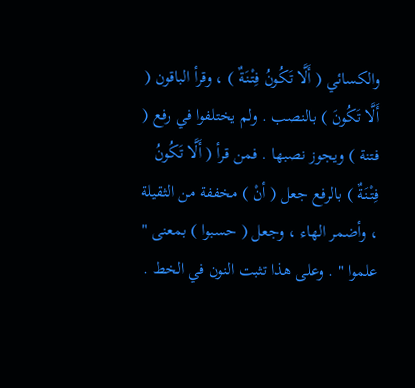والكسائي ( أَلَّا تَكُونُ فِتْنَةٌ ) ، وقرأ الباقون ( أَلَّا تَكُونَ ) بالنصب . ولم يختلفوا في رفع ( فتنة ) ويجوز نصبها . فمن قرأ ( أَلَّا تَكُونُ فِتْنَةٌ ) بالرفع جعل ( أنْ ) مخففة من الثقيلة ، وأضمر الهاء ، وجعل ( حسبوا ) بمعنى " علموا " . وعلى هذا تثبت النون في الخط .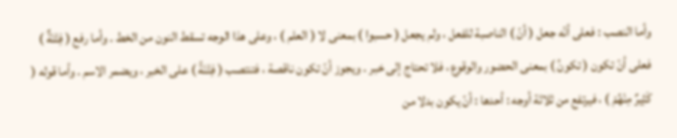وأما النصب : فعلى أنّه جعل ( أنّ ) الناصبة للفعل ، ولم يجعل ( حسبوا ) بمعنى لا ( العلم ) ، وعلى هذا الوجه تسقط النون من الخط . وأما رفع ( فِتْنَةٌ ) فعلى أنّ تكون ( تكونُ ) بمعنى الحضور والوقوع ، فلا تحتاج إلى خبر . ويجوز أنّ تكون ناقصة ، فتنتصب ( فِتْنَةً ) على الخبر ، ويضمر الاسم . وأما قوله ( كَثِيرٌ مِنْهُمْ ) ، فيرتفع من ثلاثة أوجه : أحدها : أنّ يكون بدلا من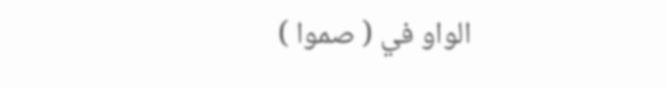الواو في ( صموا )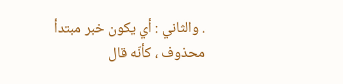. والثاني : أي يكون خبر مبتدأ محذوف ، كأنّه قال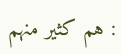: هم كثير منهم